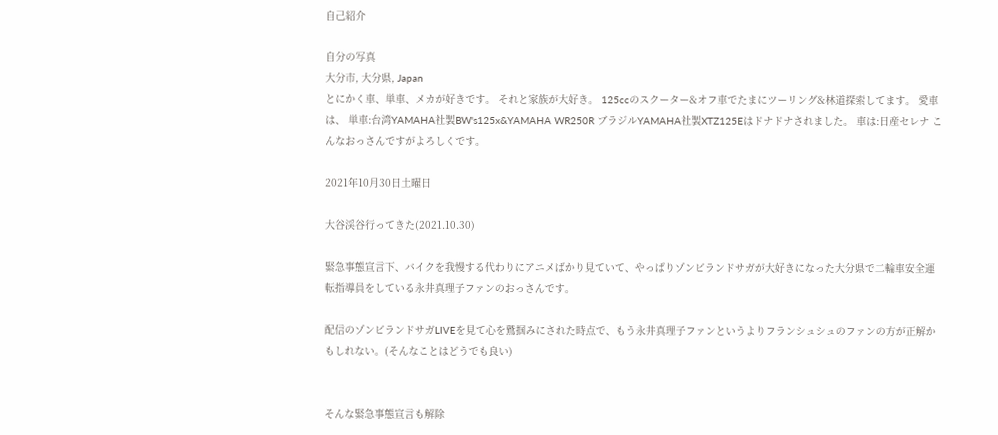自己紹介

自分の写真
大分市, 大分県, Japan
とにかく車、単車、メカが好きです。 それと家族が大好き。 125ccのスクーター&オフ車でたまにツーリング&林道探索してます。 愛車は、 単車:台湾YAMAHA社製BW's125x&YAMAHA WR250R ブラジルYAMAHA社製XTZ125Eはドナドナされました。 車は:日産セレナ こんなおっさんですがよろしくです。

2021年10月30日土曜日

大谷渓谷行ってきた(2021.10.30)

緊急事態宣言下、バイクを我慢する代わりにアニメばかり見ていて、やっぱりゾンビランドサガが大好きになった大分県で二輪車安全運転指導員をしている永井真理子ファンのおっさんです。

配信のゾンビランドサガLIVEを見て心を鷲掴みにされた時点で、もう永井真理子ファンというよりフランシュシュのファンの方が正解かもしれない。(そんなことはどうでも良い)


そんな緊急事態宣言も解除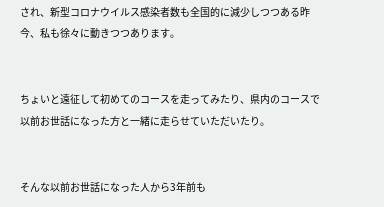され、新型コロナウイルス感染者数も全国的に減少しつつある昨今、私も徐々に動きつつあります。


ちょいと遠征して初めてのコースを走ってみたり、県内のコースで以前お世話になった方と一緒に走らせていただいたり。


そんな以前お世話になった人から3年前も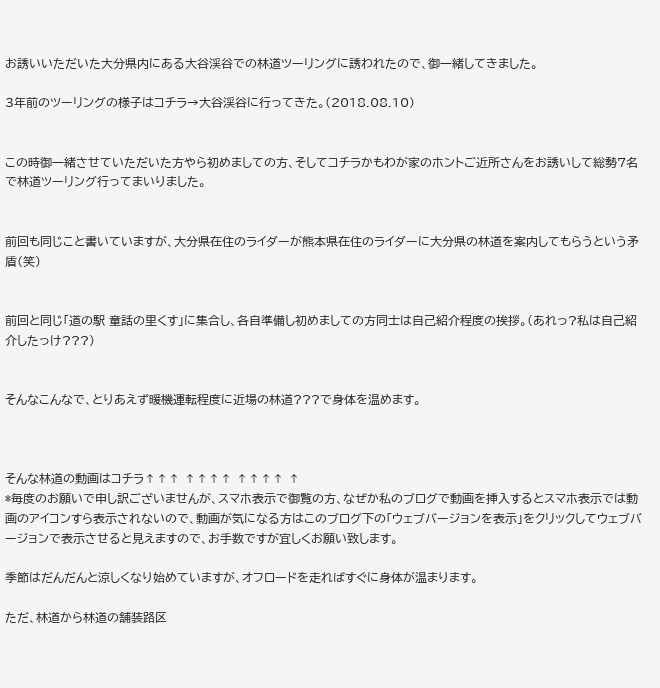お誘いいただいた大分県内にある大谷渓谷での林道ツーリングに誘われたので、御一緒してきました。

3年前のツーリングの様子はコチラ→大谷渓谷に行ってきた。(2018.08.10)


この時御一緒させていただいた方やら初めましての方、そしてコチラかもわが家のホントご近所さんをお誘いして総勢7名で林道ツーリング行ってまいりました。


前回も同じこと書いていますが、大分県在住のライダーが熊本県在住のライダーに大分県の林道を案内してもらうという矛盾(笑)


前回と同じ「道の駅 童話の里くす」に集合し、各自準備し初めましての方同士は自己紹介程度の挨拶。(あれっ?私は自己紹介したっけ???)


そんなこんなで、とりあえず暖機運転程度に近場の林道???で身体を温めます。



そんな林道の動画はコチラ↑↑↑ ↑↑↑↑ ↑↑↑↑ ↑
*毎度のお願いで申し訳ございませんが、スマホ表示で御覧の方、なぜか私のブログで動画を挿入するとスマホ表示では動画のアイコンすら表示されないので、動画が気になる方はこのブログ下の「ウェブバージョンを表示」をクリックしてウェブバージョンで表示させると見えますので、お手数ですが宜しくお願い致します。

季節はだんだんと涼しくなり始めていますが、オフロードを走ればすぐに身体が温まります。

ただ、林道から林道の舗装路区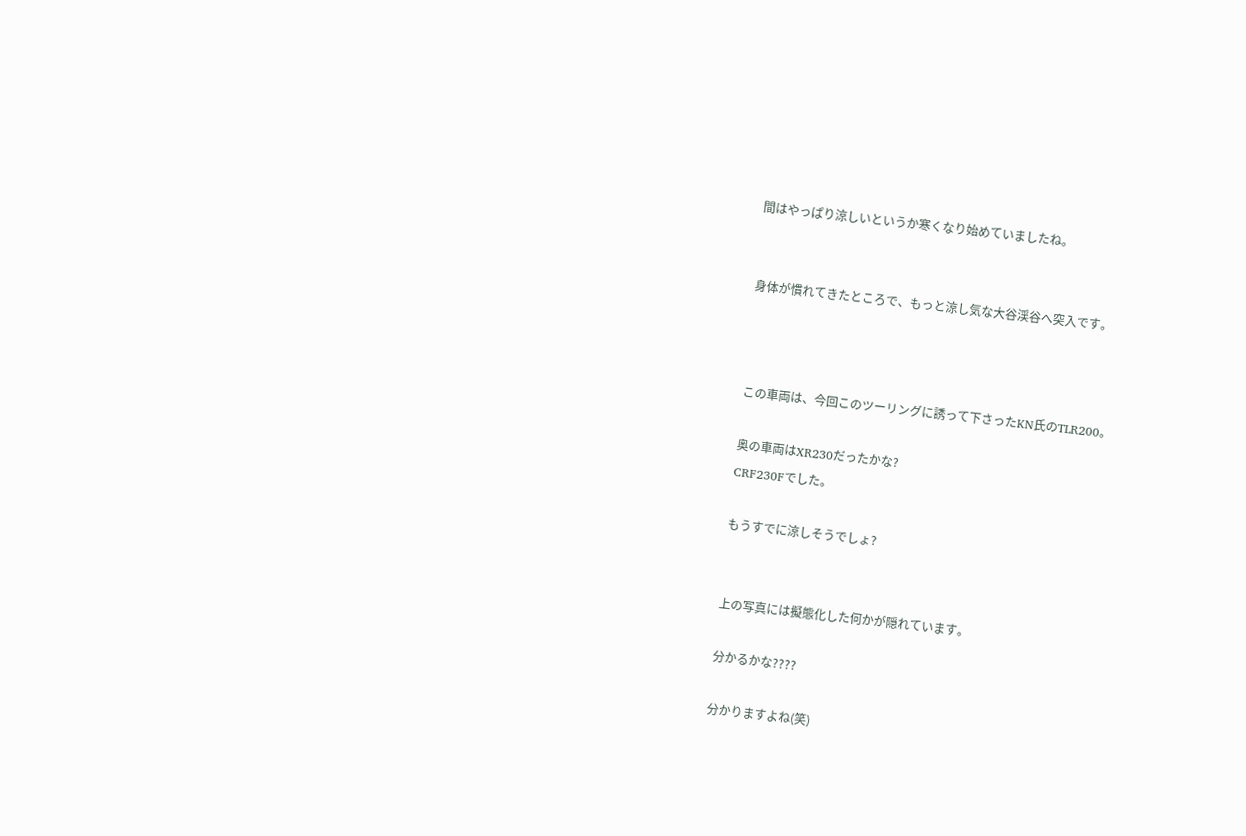間はやっぱり涼しいというか寒くなり始めていましたね。


身体が慣れてきたところで、もっと涼し気な大谷渓谷へ突入です。



この車両は、今回このツーリングに誘って下さったKN氏のTLR200。

奥の車両はXR230だったかな?
CRF230Fでした。

もうすでに涼しそうでしょ?


上の写真には擬態化した何かが隠れています。

分かるかな????

分かりますよね(笑)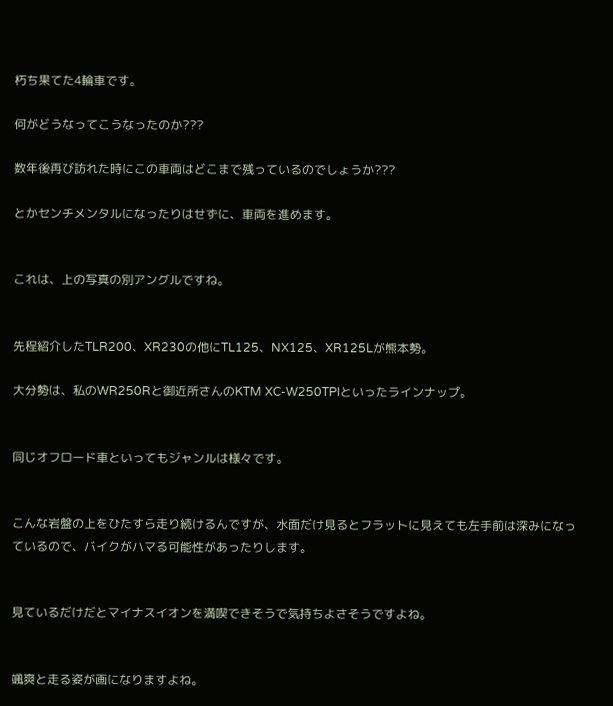朽ち果てた4輪車です。

何がどうなってこうなったのか???

数年後再び訪れた時にこの車両はどこまで残っているのでしょうか???

とかセンチメンタルになったりはせずに、車両を進めます。


これは、上の写真の別アングルですね。


先程紹介したTLR200、XR230の他にTL125、NX125、XR125Lが熊本勢。

大分勢は、私のWR250Rと御近所さんのKTM XC-W250TPIといったラインナップ。


同じオフロード車といってもジャンルは様々です。


こんな岩盤の上をひたすら走り続けるんですが、水面だけ見るとフラットに見えても左手前は深みになっているので、バイクがハマる可能性があったりします。


見ているだけだとマイナスイオンを満喫できそうで気持ちよさそうですよね。


颯爽と走る姿が画になりますよね。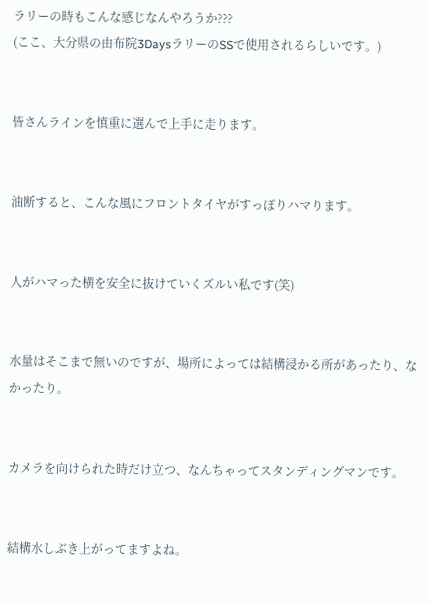ラリーの時もこんな感じなんやろうか???
(ここ、大分県の由布院3DaysラリーのSSで使用されるらしいです。)


皆さんラインを慎重に選んで上手に走ります。


油断すると、こんな風にフロントタイヤがすっぽりハマります。


人がハマった横を安全に抜けていくズルい私です(笑)


水量はそこまで無いのですが、場所によっては結構浸かる所があったり、なかったり。


カメラを向けられた時だけ立つ、なんちゃってスタンディングマンです。


結構水しぶき上がってますよね。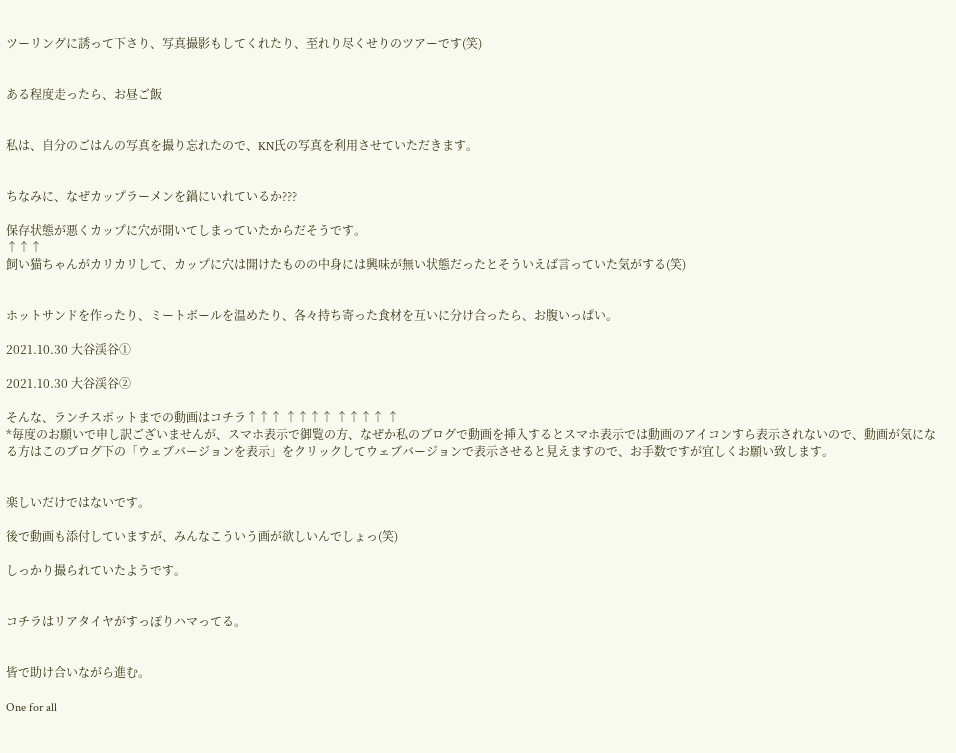ツーリングに誘って下さり、写真撮影もしてくれたり、至れり尽くせりのツアーです(笑)


ある程度走ったら、お昼ご飯


私は、自分のごはんの写真を撮り忘れたので、KN氏の写真を利用させていただきます。


ちなみに、なぜカップラーメンを鍋にいれているか???

保存状態が悪くカップに穴が開いてしまっていたからだそうです。
↑↑↑
飼い猫ちゃんがカリカリして、カップに穴は開けたものの中身には興味が無い状態だったとそういえば言っていた気がする(笑)


ホットサンドを作ったり、ミートボールを温めたり、各々持ち寄った食材を互いに分け合ったら、お腹いっぱい。

2021.10.30 大谷渓谷①

2021.10.30 大谷渓谷②

そんな、ランチスポットまでの動画はコチラ↑↑↑ ↑↑↑↑ ↑↑↑↑ ↑
*毎度のお願いで申し訳ございませんが、スマホ表示で御覧の方、なぜか私のブログで動画を挿入するとスマホ表示では動画のアイコンすら表示されないので、動画が気になる方はこのブログ下の「ウェブバージョンを表示」をクリックしてウェブバージョンで表示させると見えますので、お手数ですが宜しくお願い致します。


楽しいだけではないです。

後で動画も添付していますが、みんなこういう画が欲しいんでしょっ(笑)

しっかり撮られていたようです。


コチラはリアタイヤがすっぽりハマってる。


皆で助け合いながら進む。

One for all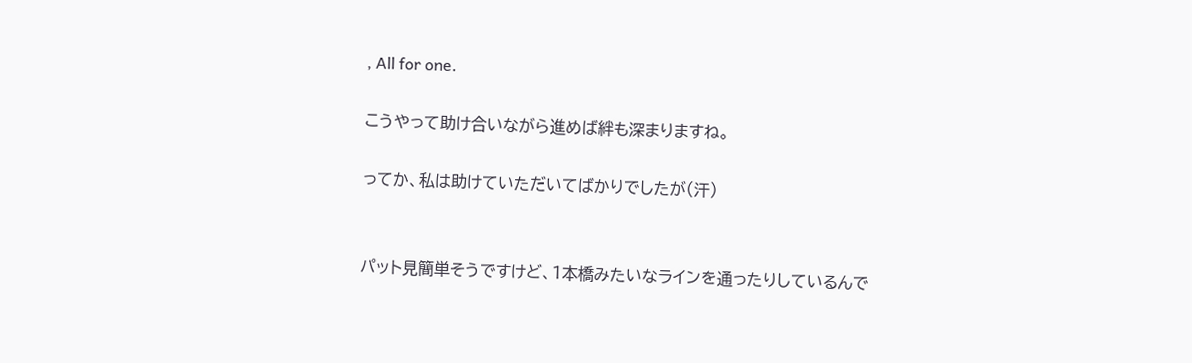, All for one.

こうやって助け合いながら進めば絆も深まりますね。

ってか、私は助けていただいてばかりでしたが(汗)


パット見簡単そうですけど、1本橋みたいなラインを通ったりしているんで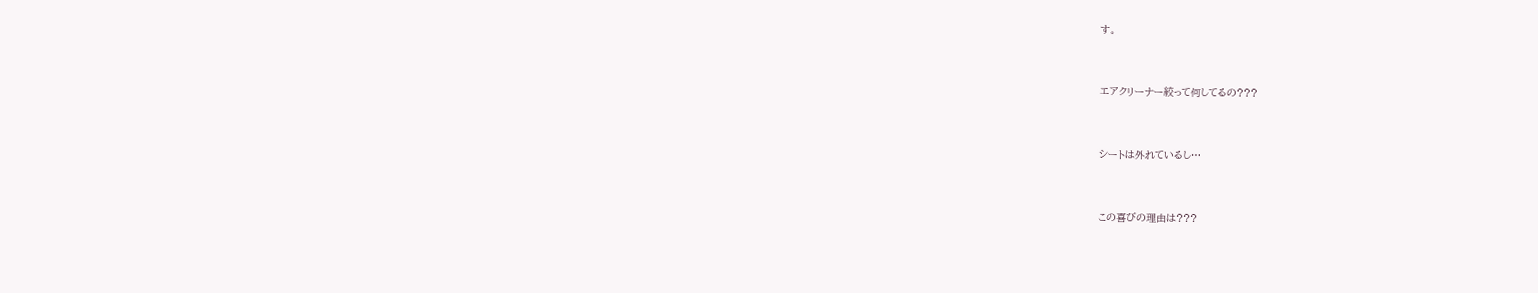す。


エアクリーナー絞って何してるの???


シートは外れているし…


この喜びの理由は???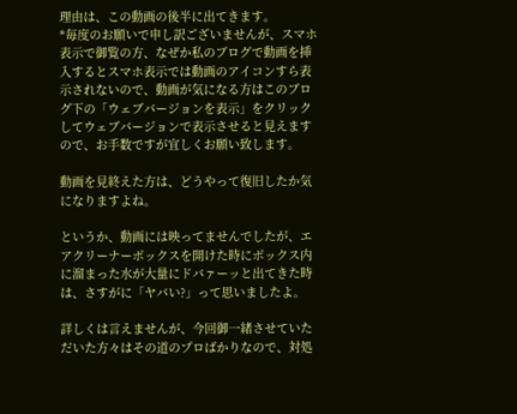理由は、この動画の後半に出てきます。
*毎度のお願いで申し訳ございませんが、スマホ表示で御覧の方、なぜか私のブログで動画を挿入するとスマホ表示では動画のアイコンすら表示されないので、動画が気になる方はこのブログ下の「ウェブバージョンを表示」をクリックしてウェブバージョンで表示させると見えますので、お手数ですが宜しくお願い致します。

動画を見終えた方は、どうやって復旧したか気になりますよね。

というか、動画には映ってませんでしたが、エアクリーナーボックスを開けた時にボックス内に溜まった水が大量にドバァーッと出てきた時は、さすがに「ヤバい?」って思いましたよ。

詳しくは言えませんが、今回御一緒させていただいた方々はその道のプロばかりなので、対処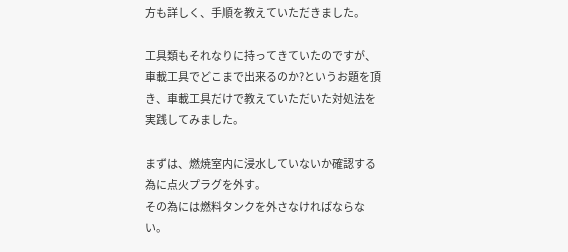方も詳しく、手順を教えていただきました。

工具類もそれなりに持ってきていたのですが、車載工具でどこまで出来るのか?というお題を頂き、車載工具だけで教えていただいた対処法を実践してみました。

まずは、燃焼室内に浸水していないか確認する為に点火プラグを外す。
その為には燃料タンクを外さなければならない。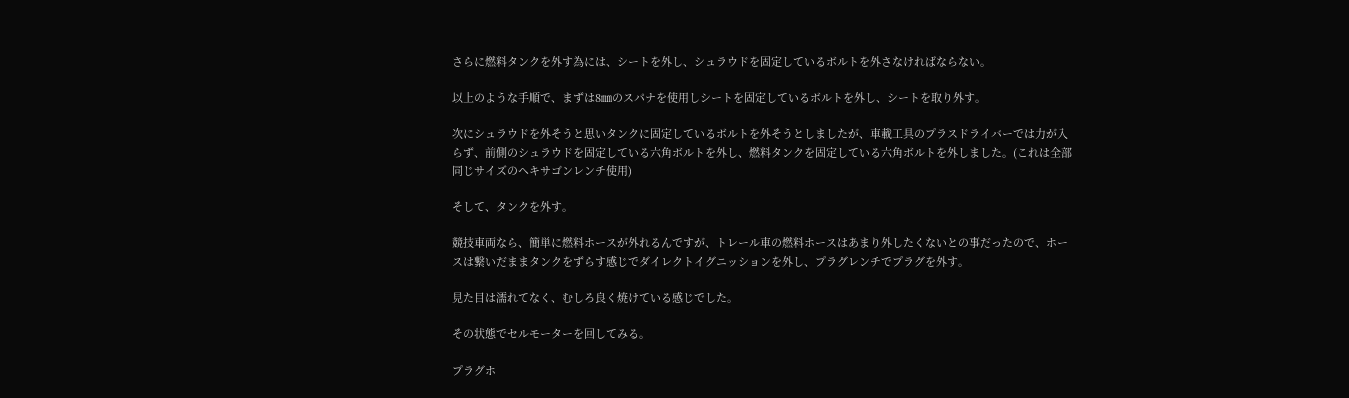さらに燃料タンクを外す為には、シートを外し、シュラウドを固定しているボルトを外さなければならない。

以上のような手順で、まずは8㎜のスパナを使用しシートを固定しているボルトを外し、シートを取り外す。

次にシュラウドを外そうと思いタンクに固定しているボルトを外そうとしましたが、車載工具のプラスドライバーでは力が入らず、前側のシュラウドを固定している六角ボルトを外し、燃料タンクを固定している六角ボルトを外しました。(これは全部同じサイズのヘキサゴンレンチ使用)

そして、タンクを外す。

競技車両なら、簡単に燃料ホースが外れるんですが、トレール車の燃料ホースはあまり外したくないとの事だったので、ホースは繋いだままタンクをずらす感じでダイレクトイグニッションを外し、プラグレンチでプラグを外す。

見た目は濡れてなく、むしろ良く焼けている感じでした。

その状態でセルモーターを回してみる。

プラグホ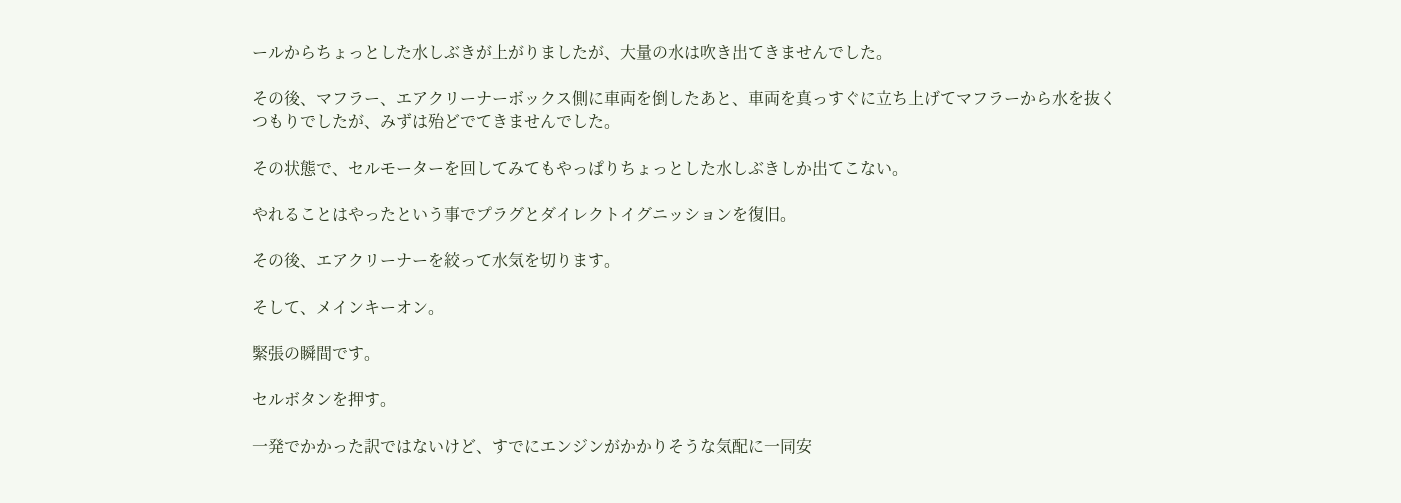ールからちょっとした水しぶきが上がりましたが、大量の水は吹き出てきませんでした。

その後、マフラー、エアクリーナーボックス側に車両を倒したあと、車両を真っすぐに立ち上げてマフラーから水を抜くつもりでしたが、みずは殆どでてきませんでした。

その状態で、セルモーターを回してみてもやっぱりちょっとした水しぶきしか出てこない。

やれることはやったという事でプラグとダイレクトイグニッションを復旧。

その後、エアクリーナーを絞って水気を切ります。

そして、メインキーオン。

緊張の瞬間です。

セルボタンを押す。

一発でかかった訳ではないけど、すでにエンジンがかかりそうな気配に一同安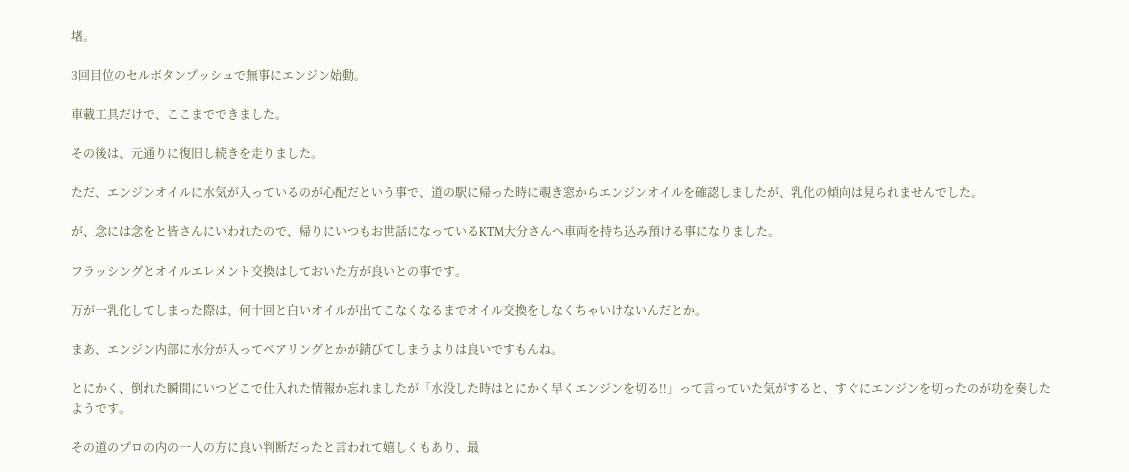堵。

3回目位のセルボタンプッシュで無事にエンジン始動。

車載工具だけで、ここまでできました。

その後は、元通りに復旧し続きを走りました。

ただ、エンジンオイルに水気が入っているのが心配だという事で、道の駅に帰った時に覗き窓からエンジンオイルを確認しましたが、乳化の傾向は見られませんでした。

が、念には念をと皆さんにいわれたので、帰りにいつもお世話になっているKTM大分さんへ車両を持ち込み預ける事になりました。

フラッシングとオイルエレメント交換はしておいた方が良いとの事です。

万が一乳化してしまった際は、何十回と白いオイルが出てこなくなるまでオイル交換をしなくちゃいけないんだとか。

まあ、エンジン内部に水分が入ってベアリングとかが錆びてしまうよりは良いですもんね。

とにかく、倒れた瞬間にいつどこで仕入れた情報か忘れましたが「水没した時はとにかく早くエンジンを切る!!」って言っていた気がすると、すぐにエンジンを切ったのが功を奏したようです。

その道のプロの内の一人の方に良い判断だったと言われて嬉しくもあり、最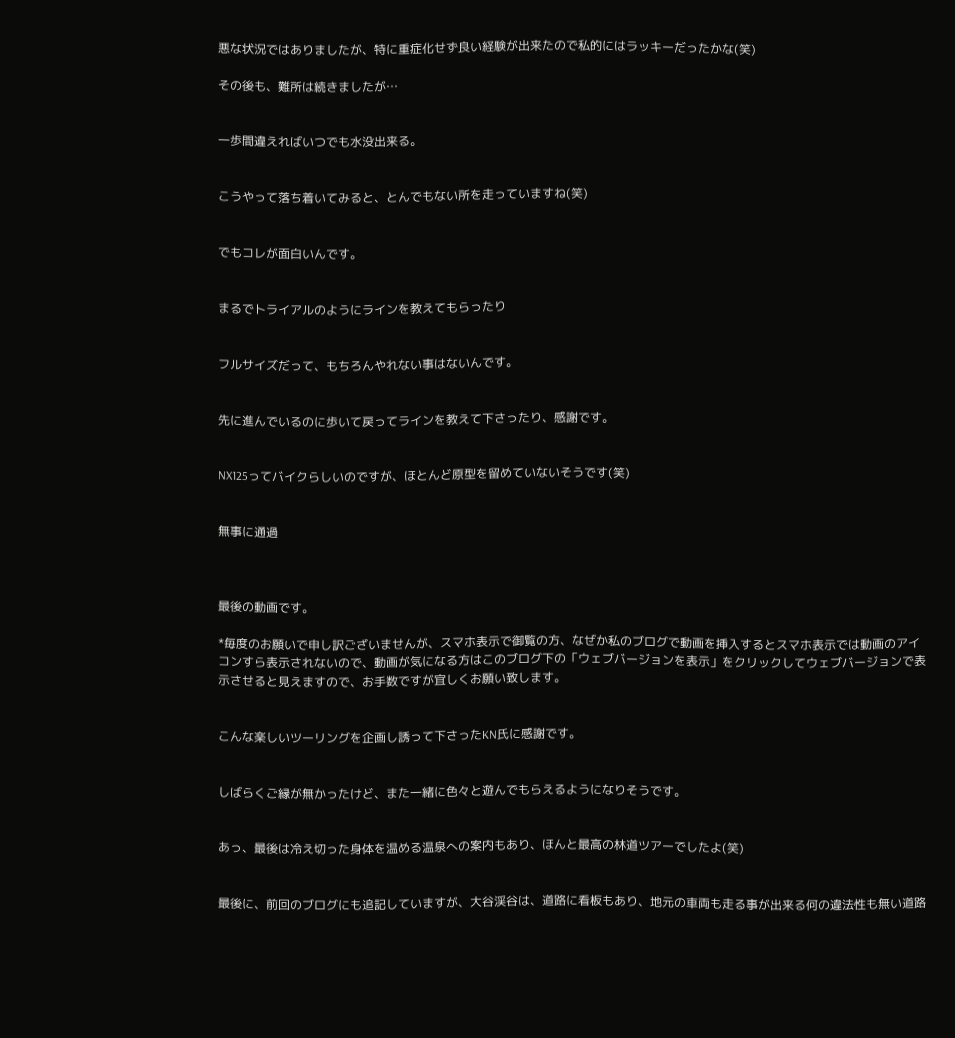悪な状況ではありましたが、特に重症化せず良い経験が出来たので私的にはラッキーだったかな(笑)

その後も、難所は続きましたが…


一歩間違えればいつでも水没出来る。


こうやって落ち着いてみると、とんでもない所を走っていますね(笑)


でもコレが面白いんです。


まるでトライアルのようにラインを教えてもらったり


フルサイズだって、もちろんやれない事はないんです。


先に進んでいるのに歩いて戻ってラインを教えて下さったり、感謝です。


NX125ってバイクらしいのですが、ほとんど原型を留めていないそうです(笑)


無事に通過



最後の動画です。

*毎度のお願いで申し訳ございませんが、スマホ表示で御覧の方、なぜか私のブログで動画を挿入するとスマホ表示では動画のアイコンすら表示されないので、動画が気になる方はこのブログ下の「ウェブバージョンを表示」をクリックしてウェブバージョンで表示させると見えますので、お手数ですが宜しくお願い致します。


こんな楽しいツーリングを企画し誘って下さったKN氏に感謝です。


しばらくご縁が無かったけど、また一緒に色々と遊んでもらえるようになりそうです。


あっ、最後は冷え切った身体を温める温泉への案内もあり、ほんと最高の林道ツアーでしたよ(笑)


最後に、前回のブログにも追記していますが、大谷渓谷は、道路に看板もあり、地元の車両も走る事が出来る何の違法性も無い道路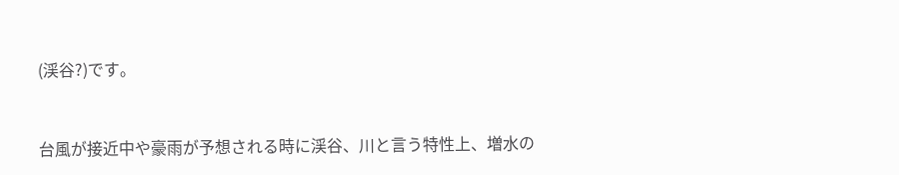(渓谷?)です。


台風が接近中や豪雨が予想される時に渓谷、川と言う特性上、増水の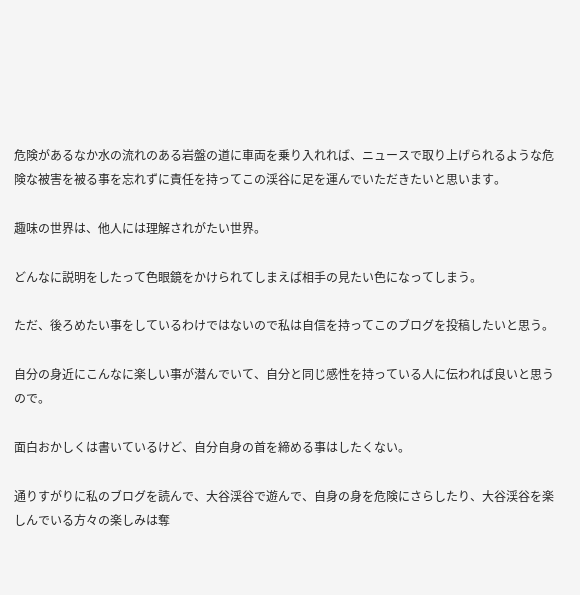危険があるなか水の流れのある岩盤の道に車両を乗り入れれば、ニュースで取り上げられるような危険な被害を被る事を忘れずに責任を持ってこの渓谷に足を運んでいただきたいと思います。

趣味の世界は、他人には理解されがたい世界。

どんなに説明をしたって色眼鏡をかけられてしまえば相手の見たい色になってしまう。

ただ、後ろめたい事をしているわけではないので私は自信を持ってこのブログを投稿したいと思う。

自分の身近にこんなに楽しい事が潜んでいて、自分と同じ感性を持っている人に伝われば良いと思うので。

面白おかしくは書いているけど、自分自身の首を締める事はしたくない。

通りすがりに私のブログを読んで、大谷渓谷で遊んで、自身の身を危険にさらしたり、大谷渓谷を楽しんでいる方々の楽しみは奪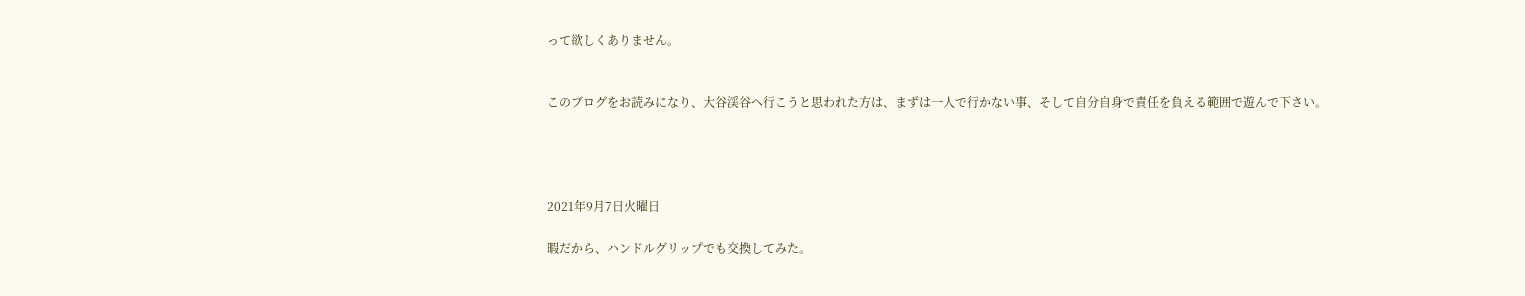って欲しくありません。


このブログをお読みになり、大谷渓谷へ行こうと思われた方は、まずは一人で行かない事、そして自分自身で責任を負える範囲で遊んで下さい。




2021年9月7日火曜日

暇だから、ハンドルグリップでも交換してみた。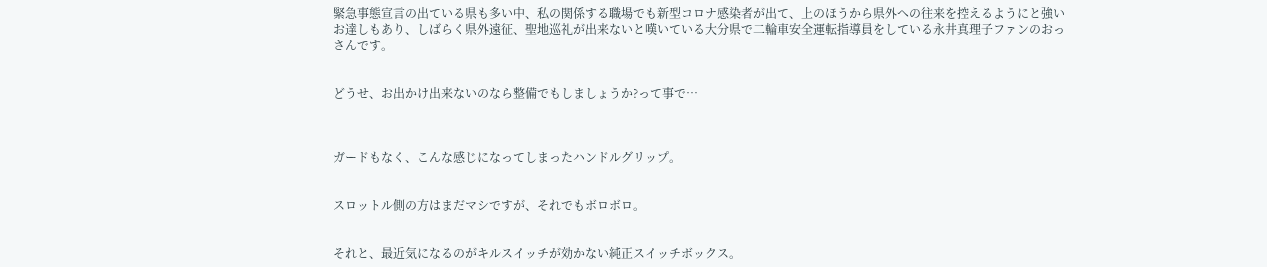緊急事態宣言の出ている県も多い中、私の関係する職場でも新型コロナ感染者が出て、上のほうから県外への往来を控えるようにと強いお達しもあり、しばらく県外遠征、聖地巡礼が出来ないと嘆いている大分県で二輪車安全運転指導員をしている永井真理子ファンのおっさんです。


どうせ、お出かけ出来ないのなら整備でもしましょうか?って事で…



ガードもなく、こんな感じになってしまったハンドルグリップ。


スロットル側の方はまだマシですが、それでもボロボロ。


それと、最近気になるのがキルスイッチが効かない純正スイッチボックス。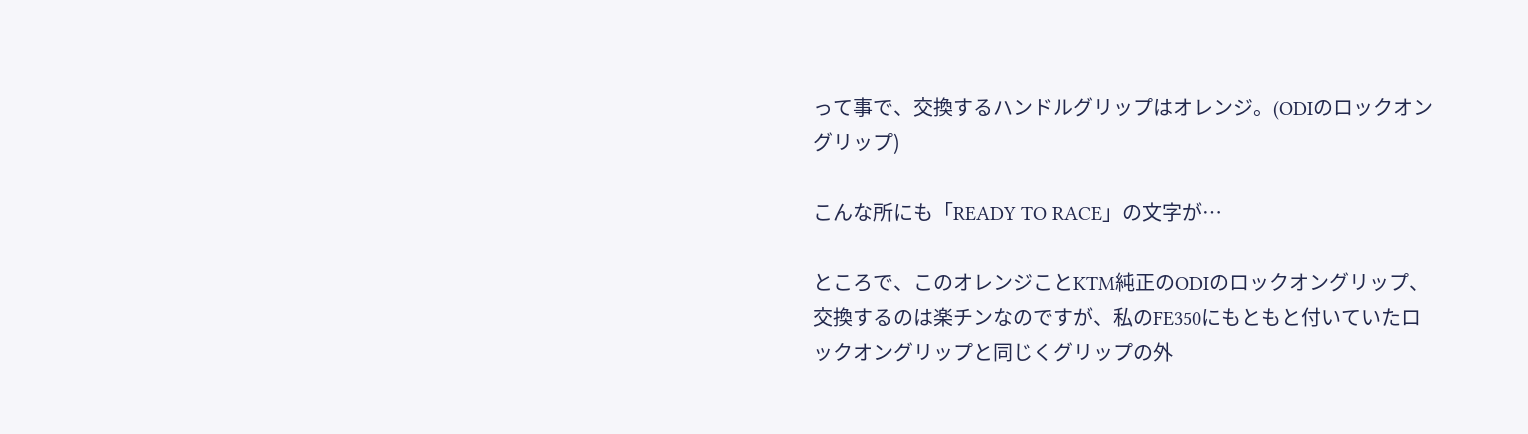って事で、交換するハンドルグリップはオレンジ。(ODIのロックオングリップ)

こんな所にも「READY TO RACE」の文字が…

ところで、このオレンジことKTM純正のODIのロックオングリップ、交換するのは楽チンなのですが、私のFE350にもともと付いていたロックオングリップと同じくグリップの外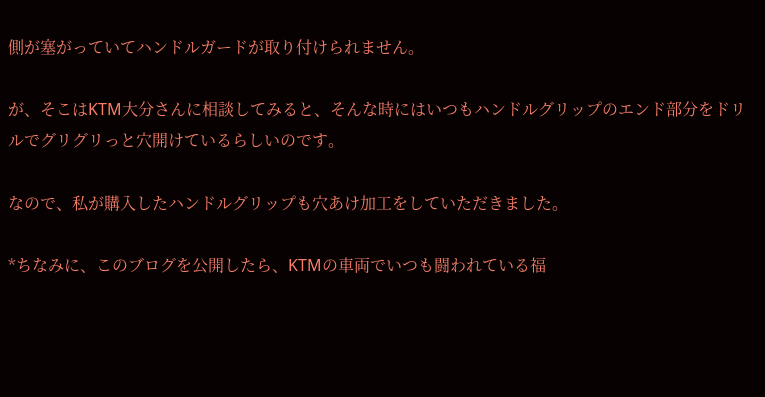側が塞がっていてハンドルガードが取り付けられません。

が、そこはKTM大分さんに相談してみると、そんな時にはいつもハンドルグリップのエンド部分をドリルでグリグリっと穴開けているらしいのです。

なので、私が購入したハンドルグリップも穴あけ加工をしていただきました。

*ちなみに、このブログを公開したら、KTMの車両でいつも闘われている福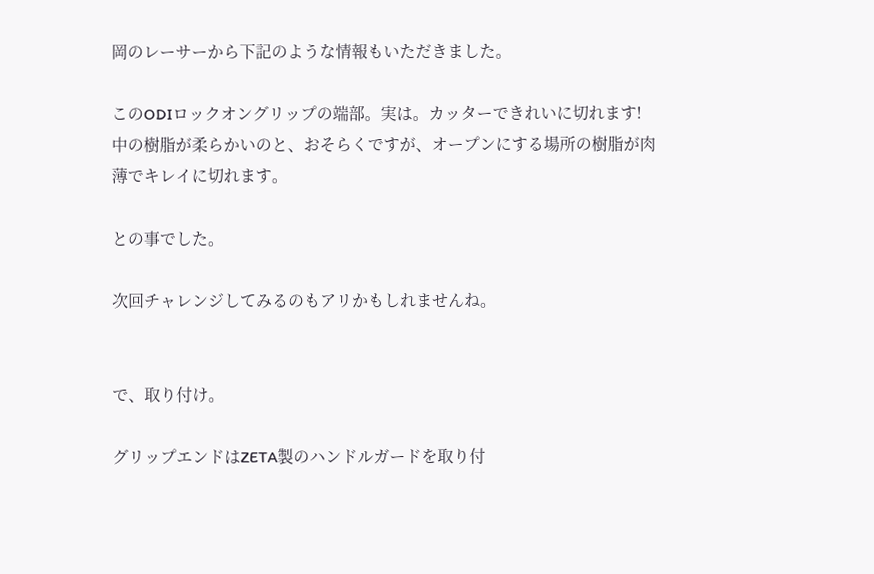岡のレーサーから下記のような情報もいただきました。

このODIロックオングリップの端部。実は。カッターできれいに切れます!
中の樹脂が柔らかいのと、おそらくですが、オープンにする場所の樹脂が肉薄でキレイに切れます。

との事でした。

次回チャレンジしてみるのもアリかもしれませんね。


で、取り付け。

グリップエンドはZETA製のハンドルガードを取り付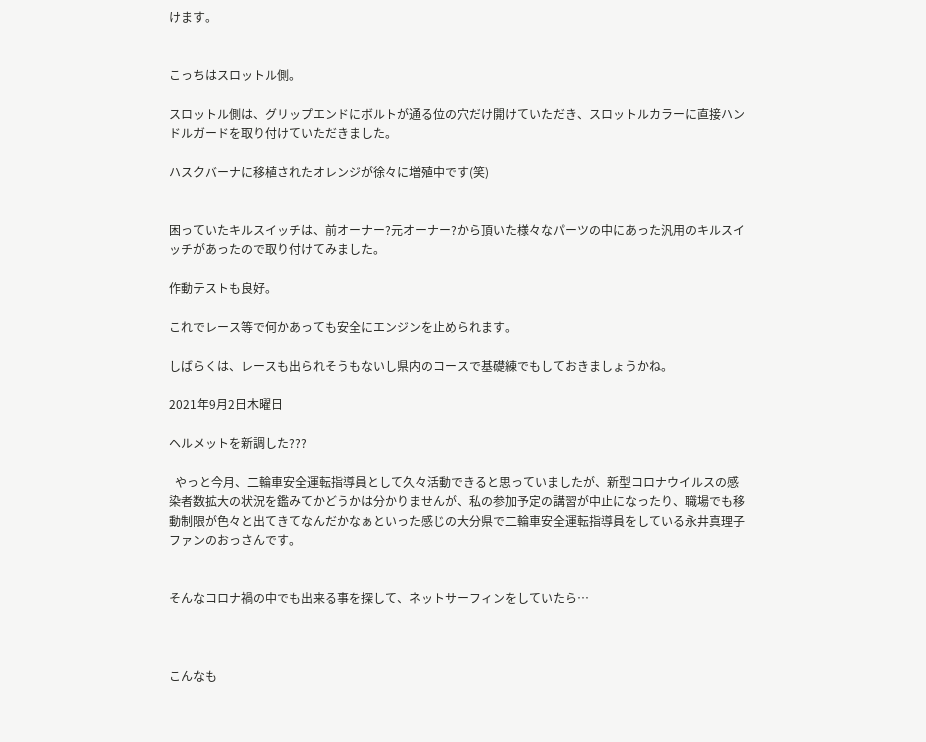けます。


こっちはスロットル側。

スロットル側は、グリップエンドにボルトが通る位の穴だけ開けていただき、スロットルカラーに直接ハンドルガードを取り付けていただきました。

ハスクバーナに移植されたオレンジが徐々に増殖中です(笑)


困っていたキルスイッチは、前オーナー?元オーナー?から頂いた様々なパーツの中にあった汎用のキルスイッチがあったので取り付けてみました。

作動テストも良好。

これでレース等で何かあっても安全にエンジンを止められます。

しばらくは、レースも出られそうもないし県内のコースで基礎練でもしておきましょうかね。

2021年9月2日木曜日

ヘルメットを新調した???

  やっと今月、二輪車安全運転指導員として久々活動できると思っていましたが、新型コロナウイルスの感染者数拡大の状況を鑑みてかどうかは分かりませんが、私の参加予定の講習が中止になったり、職場でも移動制限が色々と出てきてなんだかなぁといった感じの大分県で二輪車安全運転指導員をしている永井真理子ファンのおっさんです。


そんなコロナ禍の中でも出来る事を探して、ネットサーフィンをしていたら…



こんなも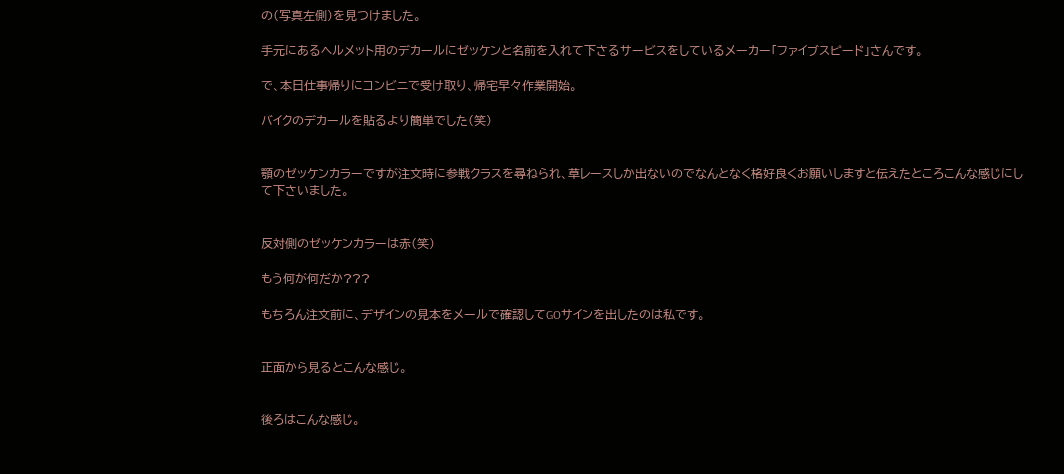の(写真左側)を見つけました。

手元にあるヘルメット用のデカールにゼッケンと名前を入れて下さるサービスをしているメーカー「ファイブスピード」さんです。

で、本日仕事帰りにコンビニで受け取り、帰宅早々作業開始。

バイクのデカールを貼るより簡単でした(笑)


顎のゼッケンカラーですが注文時に参戦クラスを尋ねられ、草レースしか出ないのでなんとなく格好良くお願いしますと伝えたところこんな感じにして下さいました。


反対側のゼッケンカラーは赤(笑)

もう何が何だか???

もちろん注文前に、デザインの見本をメールで確認してGOサインを出したのは私です。


正面から見るとこんな感じ。


後ろはこんな感じ。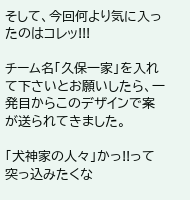そして、今回何より気に入ったのはコレッ!!!

チーム名「久保一家」を入れて下さいとお願いしたら、一発目からこのデザインで案が送られてきました。

「犬神家の人々」かっ!!って突っ込みたくな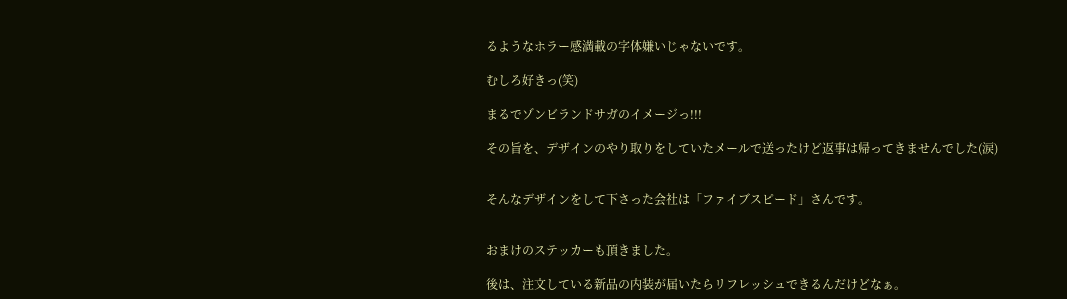るようなホラー感満載の字体嫌いじゃないです。

むしろ好きっ(笑)

まるでゾンビランドサガのイメージっ!!!

その旨を、デザインのやり取りをしていたメールで送ったけど返事は帰ってきませんでした(涙)


そんなデザインをして下さった会社は「ファイブスピード」さんです。


おまけのステッカーも頂きました。

後は、注文している新品の内装が届いたらリフレッシュできるんだけどなぁ。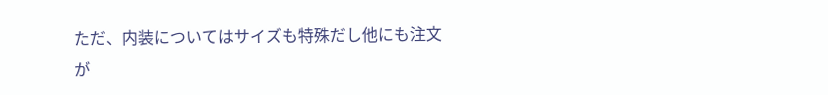ただ、内装についてはサイズも特殊だし他にも注文が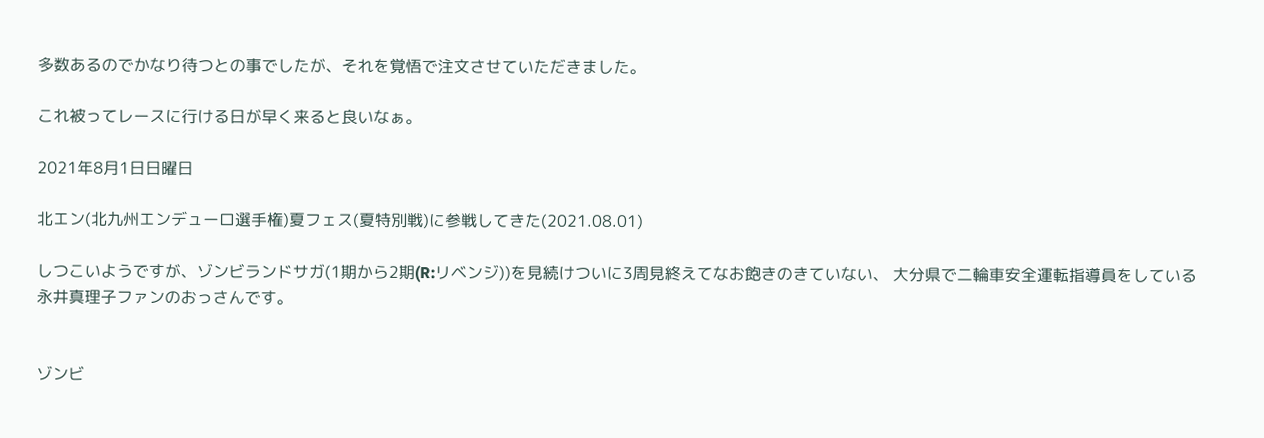多数あるのでかなり待つとの事でしたが、それを覚悟で注文させていただきました。

これ被ってレースに行ける日が早く来ると良いなぁ。

2021年8月1日日曜日

北エン(北九州エンデューロ選手権)夏フェス(夏特別戦)に参戦してきた(2021.08.01)

しつこいようですが、ゾンビランドサガ(1期から2期(R:リベンジ))を見続けついに3周見終えてなお飽きのきていない、 大分県で二輪車安全運転指導員をしている永井真理子ファンのおっさんです。


ゾンビ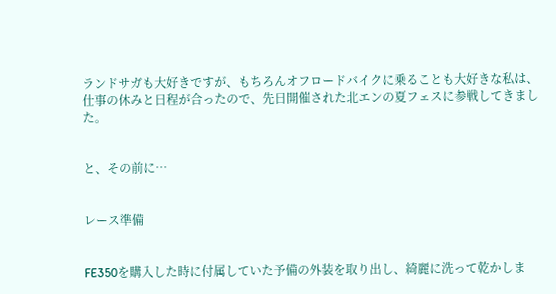ランドサガも大好きですが、もちろんオフロードバイクに乗ることも大好きな私は、仕事の休みと日程が合ったので、先日開催された北エンの夏フェスに参戦してきました。


と、その前に…


レース準備


FE350を購入した時に付属していた予備の外装を取り出し、綺麗に洗って乾かしま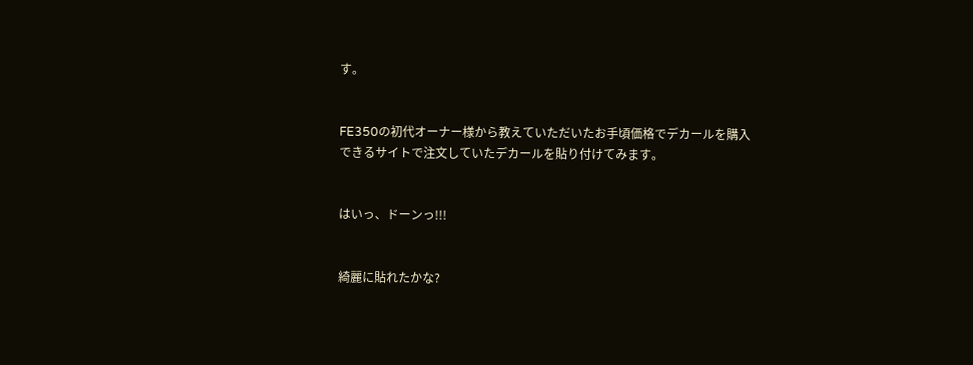す。


FE350の初代オーナー様から教えていただいたお手頃価格でデカールを購入できるサイトで注文していたデカールを貼り付けてみます。


はいっ、ドーンっ!!!


綺麗に貼れたかな?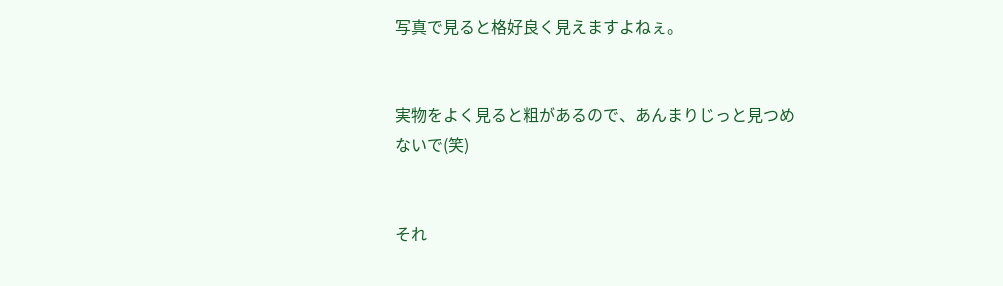写真で見ると格好良く見えますよねぇ。


実物をよく見ると粗があるので、あんまりじっと見つめないで(笑)


それ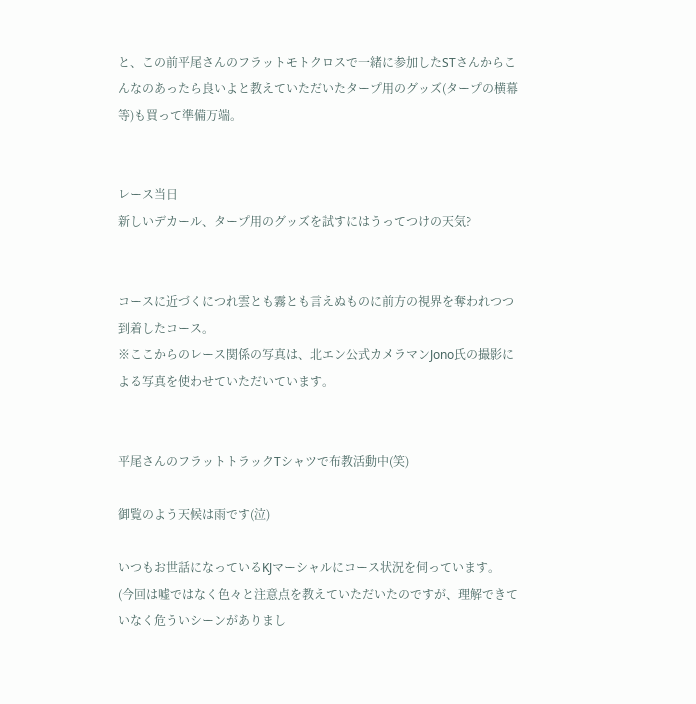と、この前平尾さんのフラットモトクロスで一緒に参加したSTさんからこんなのあったら良いよと教えていただいたタープ用のグッズ(タープの横幕等)も買って準備万端。


レース当日
新しいデカール、タープ用のグッズを試すにはうってつけの天気?


コースに近づくにつれ雲とも霧とも言えぬものに前方の視界を奪われつつ到着したコース。
※ここからのレース関係の写真は、北エン公式カメラマンJono氏の撮影による写真を使わせていただいています。


平尾さんのフラットトラックTシャツで布教活動中(笑)

御覧のよう天候は雨です(泣)

いつもお世話になっているKJマーシャルにコース状況を伺っています。
(今回は嘘ではなく色々と注意点を教えていただいたのですが、理解できていなく危ういシーンがありまし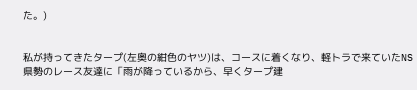た。)


私が持ってきたタープ(左奥の紺色のヤツ)は、コースに着くなり、軽トラで来ていたNS県勢のレース友達に「雨が降っているから、早くタープ建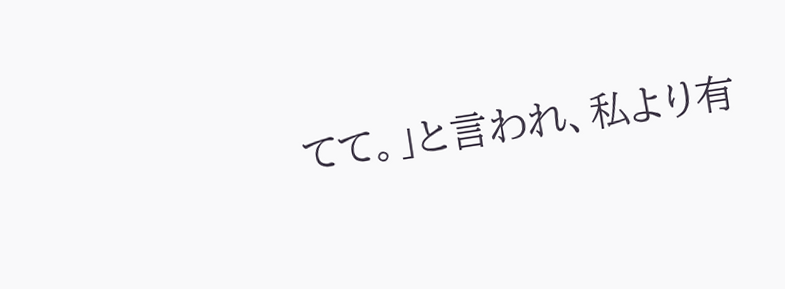てて。」と言われ、私より有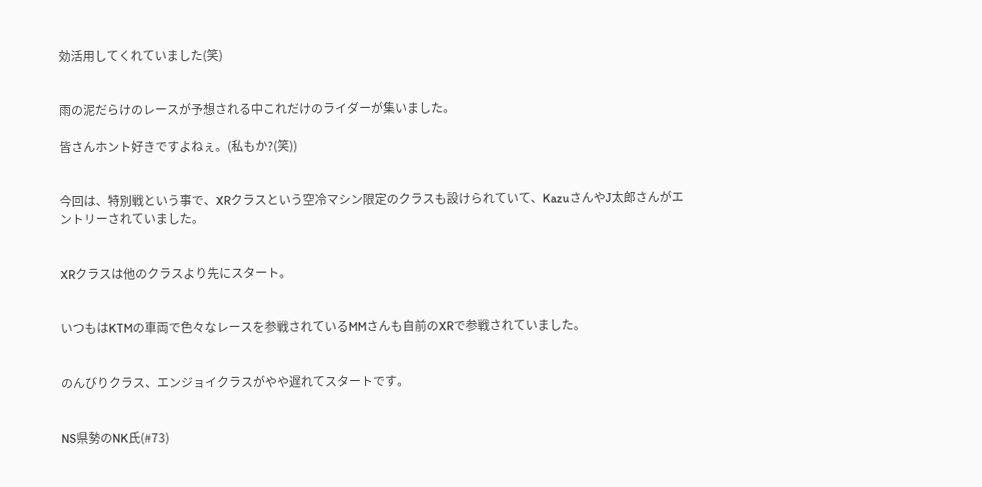効活用してくれていました(笑)


雨の泥だらけのレースが予想される中これだけのライダーが集いました。

皆さんホント好きですよねぇ。(私もか?(笑))


今回は、特別戦という事で、XRクラスという空冷マシン限定のクラスも設けられていて、KazuさんやJ太郎さんがエントリーされていました。


XRクラスは他のクラスより先にスタート。


いつもはKTMの車両で色々なレースを参戦されているMMさんも自前のXRで参戦されていました。


のんびりクラス、エンジョイクラスがやや遅れてスタートです。


NS県勢のNK氏(#73)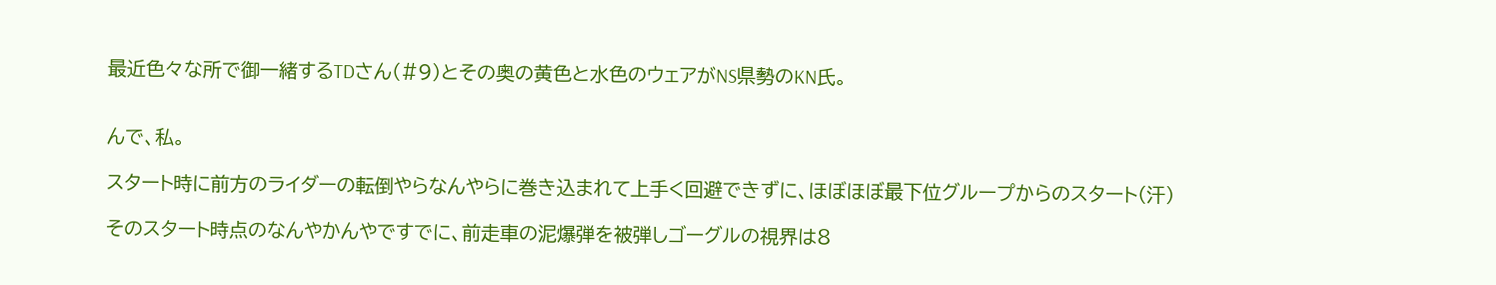最近色々な所で御一緒するTDさん(#9)とその奥の黄色と水色のウェアがNS県勢のKN氏。


んで、私。

スタート時に前方のライダーの転倒やらなんやらに巻き込まれて上手く回避できずに、ほぼほぼ最下位グループからのスタート(汗)

そのスタート時点のなんやかんやですでに、前走車の泥爆弾を被弾しゴーグルの視界は8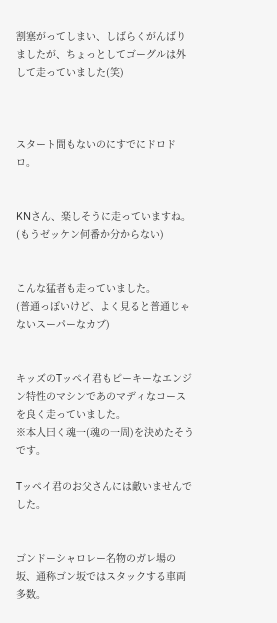割塞がってしまい、しばらくがんばりましたが、ちょっとしてゴーグルは外して走っていました(笑)



スタート間もないのにすでにドロドロ。


KNさん、楽しそうに走っていますね。
(もうゼッケン何番か分からない)


こんな猛者も走っていました。
(普通っぽいけど、よく見ると普通じゃないスーパーなカブ)


キッズのTッペイ君もピーキーなエンジン特性のマシンであのマディなコースを良く走っていました。
※本人曰く魂一(魂の一周)を決めたそうです。

Tッペイ君のお父さんには敵いませんでした。


ゴンドーシャロレー名物のガレ場の坂、通称ゴン坂ではスタックする車両多数。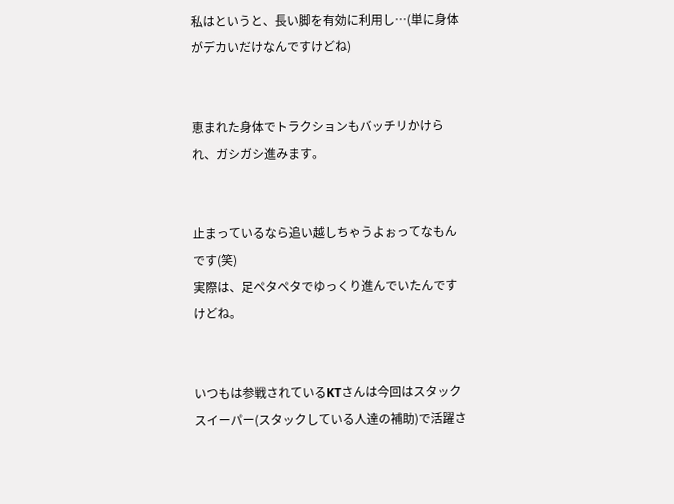私はというと、長い脚を有効に利用し…(単に身体がデカいだけなんですけどね)


恵まれた身体でトラクションもバッチリかけられ、ガシガシ進みます。


止まっているなら追い越しちゃうよぉってなもんです(笑)
実際は、足ペタペタでゆっくり進んでいたんですけどね。


いつもは参戦されているKTさんは今回はスタックスイーパー(スタックしている人達の補助)で活躍さ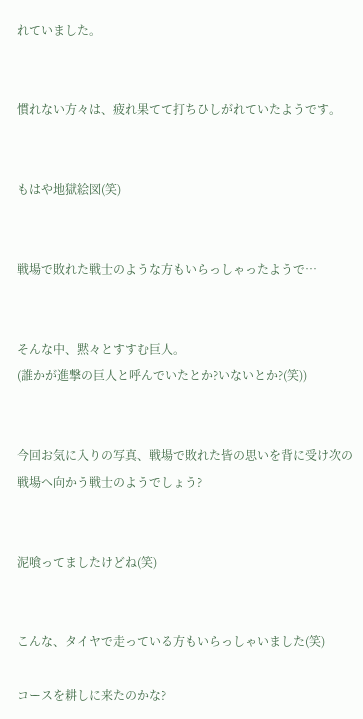れていました。


慣れない方々は、疲れ果てて打ちひしがれていたようです。


もはや地獄絵図(笑)


戦場で敗れた戦士のような方もいらっしゃったようで…


そんな中、黙々とすすむ巨人。
(誰かが進撃の巨人と呼んでいたとか?いないとか?(笑))


今回お気に入りの写真、戦場で敗れた皆の思いを背に受け次の戦場へ向かう戦士のようでしょう?


泥喰ってましたけどね(笑)


こんな、タイヤで走っている方もいらっしゃいました(笑)

コースを耕しに来たのかな?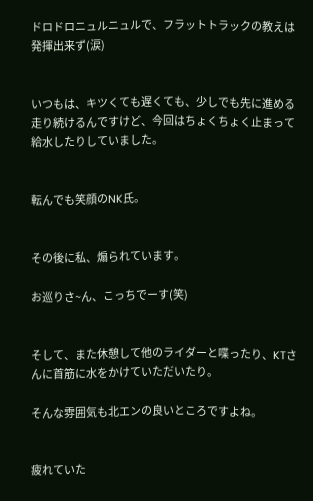ドロドロニュルニュルで、フラットトラックの教えは発揮出来ず(涙)


いつもは、キツくても遅くても、少しでも先に進める走り続けるんですけど、今回はちょくちょく止まって給水したりしていました。


転んでも笑顔のNK氏。


その後に私、煽られています。

お巡りさ~ん、こっちでーす(笑)


そして、また休憩して他のライダーと喋ったり、KTさんに首筋に水をかけていただいたり。

そんな雰囲気も北エンの良いところですよね。


疲れていた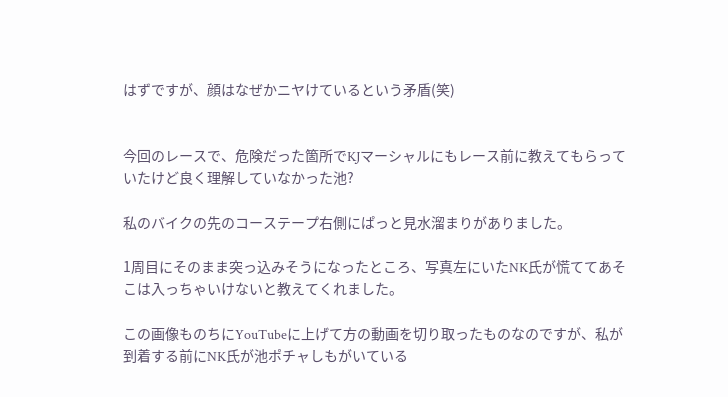はずですが、顔はなぜかニヤけているという矛盾(笑)


今回のレースで、危険だった箇所でKJマーシャルにもレース前に教えてもらっていたけど良く理解していなかった池?

私のバイクの先のコーステープ右側にぱっと見水溜まりがありました。

1周目にそのまま突っ込みそうになったところ、写真左にいたNK氏が慌ててあそこは入っちゃいけないと教えてくれました。

この画像ものちにYouTubeに上げて方の動画を切り取ったものなのですが、私が到着する前にNK氏が池ポチャしもがいている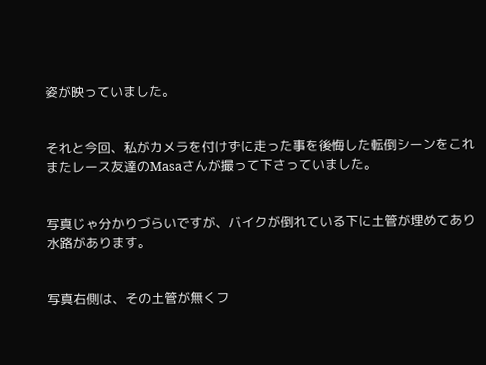姿が映っていました。


それと今回、私がカメラを付けずに走った事を後悔した転倒シーンをこれまたレース友達のMasaさんが撮って下さっていました。


写真じゃ分かりづらいですが、バイクが倒れている下に土管が埋めてあり水路があります。


写真右側は、その土管が無くフ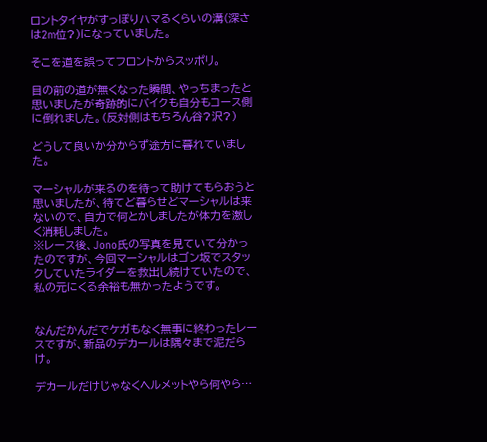ロントタイヤがすっぽりハマるくらいの溝(深さは2m位?)になっていました。

そこを道を誤ってフロントからスッポリ。

目の前の道が無くなった瞬間、やっちまったと思いましたが奇跡的にバイクも自分もコース側に倒れました。(反対側はもちろん谷?沢?)

どうして良いか分からず途方に暮れていました。

マーシャルが来るのを待って助けてもらおうと思いましたが、待てど暮らせどマーシャルは来ないので、自力で何とかしましたが体力を激しく消耗しました。
※レース後、Jono氏の写真を見ていて分かったのですが、今回マーシャルはゴン坂でスタックしていたライダーを救出し続けていたので、私の元にくる余裕も無かったようです。


なんだかんだでケガもなく無事に終わったレースですが、新品のデカールは隅々まで泥だらけ。

デカールだけじゃなくヘルメットやら何やら…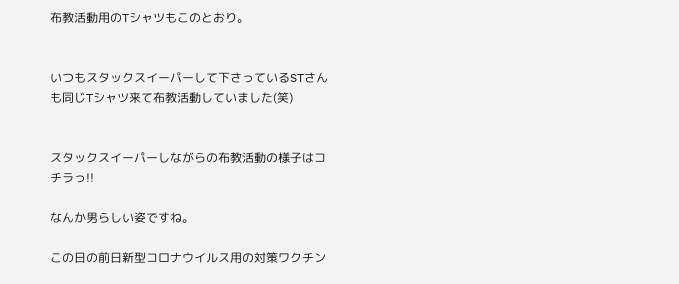布教活動用のTシャツもこのとおり。


いつもスタックスイーパーして下さっているSTさんも同じTシャツ来て布教活動していました(笑)


スタックスイーパーしながらの布教活動の様子はコチラっ!!

なんか男らしい姿ですね。

この日の前日新型コロナウイルス用の対策ワクチン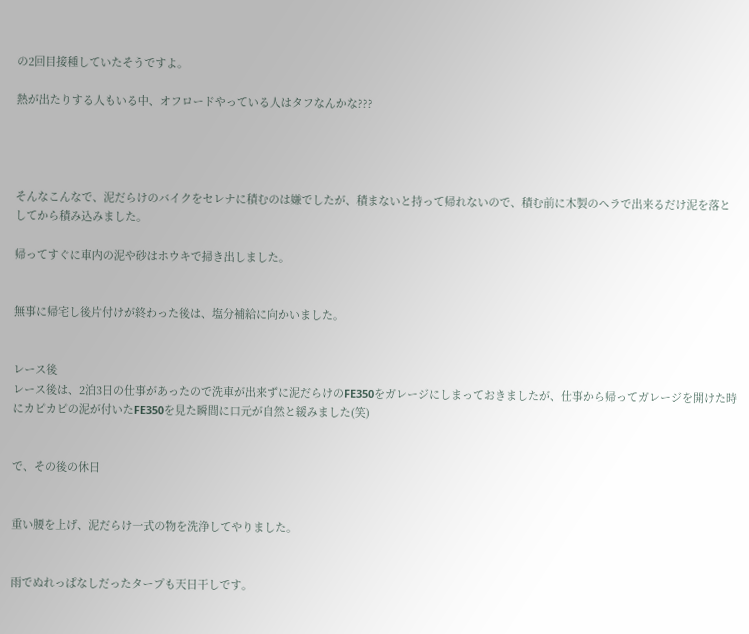の2回目接種していたそうですよ。

熱が出たりする人もいる中、オフロードやっている人はタフなんかな???




そんなこんなで、泥だらけのバイクをセレナに積むのは嫌でしたが、積まないと持って帰れないので、積む前に木製のヘラで出来るだけ泥を落としてから積み込みました。

帰ってすぐに車内の泥や砂はホウキで掃き出しました。


無事に帰宅し後片付けが終わった後は、塩分補給に向かいました。


レース後
レース後は、2泊3日の仕事があったので洗車が出来ずに泥だらけのFE350をガレージにしまっておきましたが、仕事から帰ってガレージを開けた時にカピカピの泥が付いたFE350を見た瞬間に口元が自然と緩みました(笑)


で、その後の休日


重い腰を上げ、泥だらけ一式の物を洗浄してやりました。


雨でぬれっぱなしだったタープも天日干しです。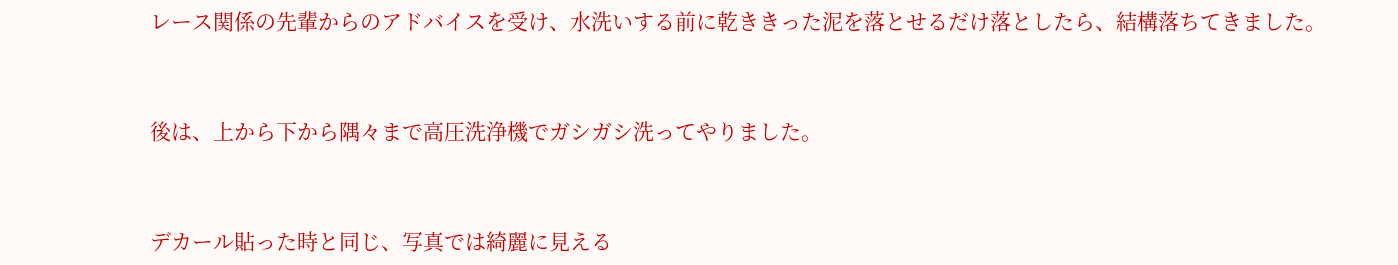レース関係の先輩からのアドバイスを受け、水洗いする前に乾ききった泥を落とせるだけ落としたら、結構落ちてきました。


後は、上から下から隅々まで高圧洗浄機でガシガシ洗ってやりました。


デカール貼った時と同じ、写真では綺麗に見える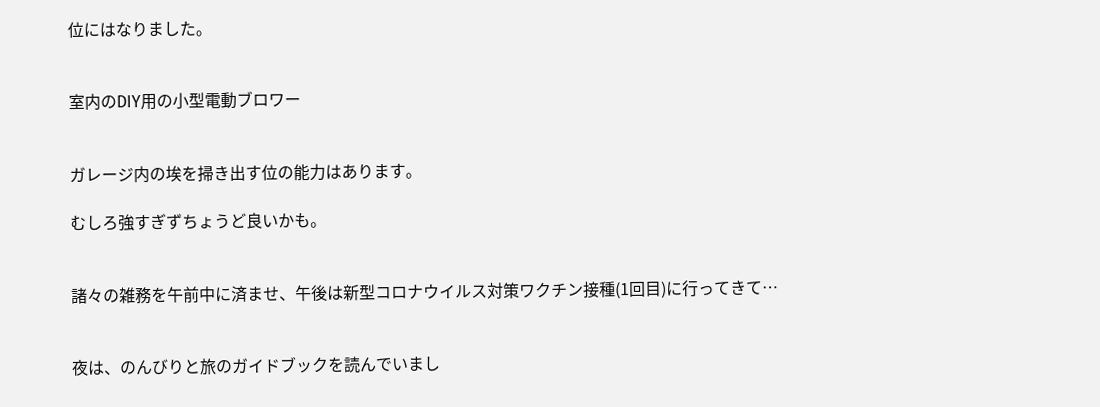位にはなりました。


室内のDIY用の小型電動ブロワー


ガレージ内の埃を掃き出す位の能力はあります。

むしろ強すぎずちょうど良いかも。


諸々の雑務を午前中に済ませ、午後は新型コロナウイルス対策ワクチン接種(1回目)に行ってきて…


夜は、のんびりと旅のガイドブックを読んでいまし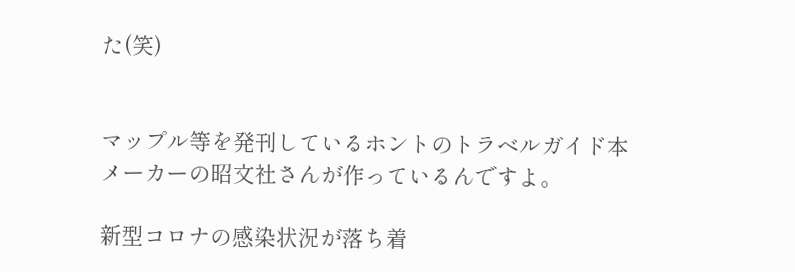た(笑)


マップル等を発刊しているホントのトラベルガイド本メーカーの昭文社さんが作っているんですよ。

新型コロナの感染状況が落ち着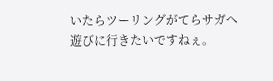いたらツーリングがてらサガへ遊びに行きたいですねぇ。